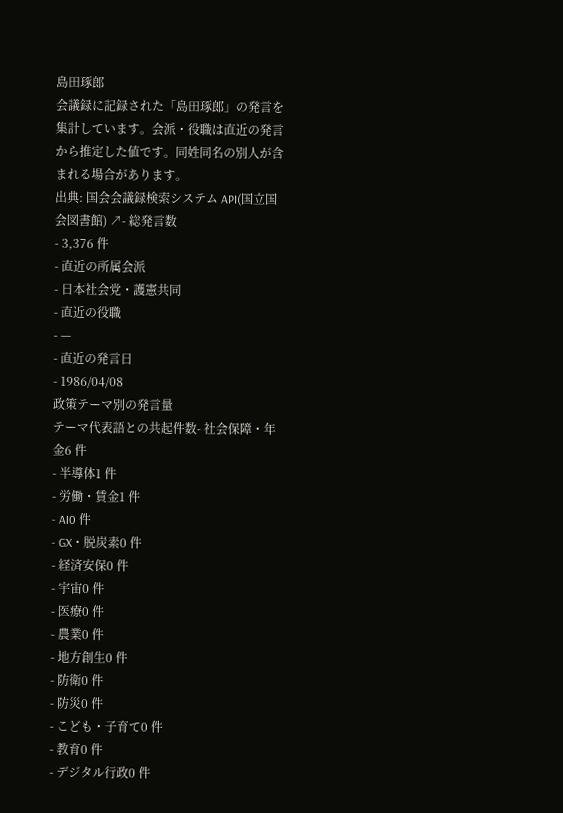島田琢郎
会議録に記録された「島田琢郎」の発言を集計しています。会派・役職は直近の発言から推定した値です。同姓同名の別人が含まれる場合があります。
出典: 国会会議録検索システム API(国立国会図書館) ↗- 総発言数
- 3,376 件
- 直近の所属会派
- 日本社会党・護憲共同
- 直近の役職
- —
- 直近の発言日
- 1986/04/08
政策テーマ別の発言量
テーマ代表語との共起件数- 社会保障・年金6 件
- 半導体1 件
- 労働・賃金1 件
- AI0 件
- GX・脱炭素0 件
- 経済安保0 件
- 宇宙0 件
- 医療0 件
- 農業0 件
- 地方創生0 件
- 防衛0 件
- 防災0 件
- こども・子育て0 件
- 教育0 件
- デジタル行政0 件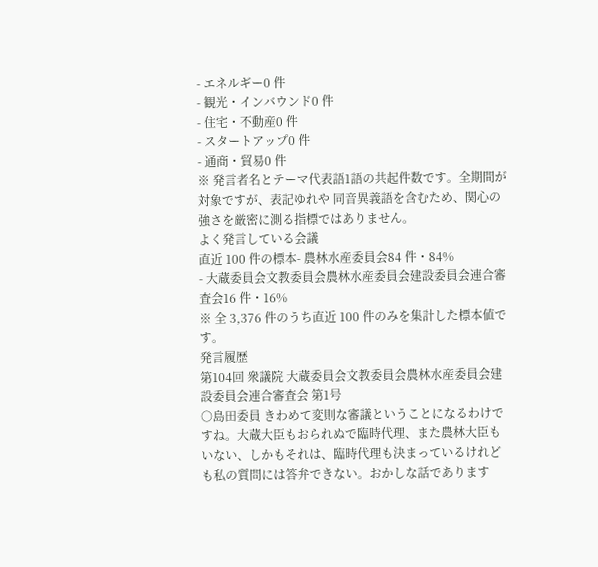- エネルギー0 件
- 観光・インバウンド0 件
- 住宅・不動産0 件
- スタートアップ0 件
- 通商・貿易0 件
※ 発言者名とテーマ代表語1語の共起件数です。全期間が対象ですが、表記ゆれや 同音異義語を含むため、関心の強さを厳密に測る指標ではありません。
よく発言している会議
直近 100 件の標本- 農林水産委員会84 件・84%
- 大蔵委員会文教委員会農林水産委員会建設委員会連合審査会16 件・16%
※ 全 3,376 件のうち直近 100 件のみを集計した標本値です。
発言履歴
第104回 衆議院 大蔵委員会文教委員会農林水産委員会建設委員会連合審査会 第1号
○島田委員 きわめて変則な審議ということになるわけですね。大蔵大臣もおられぬで臨時代理、また農林大臣もいない、しかもそれは、臨時代理も決まっているけれども私の質問には答弁できない。おかしな話であります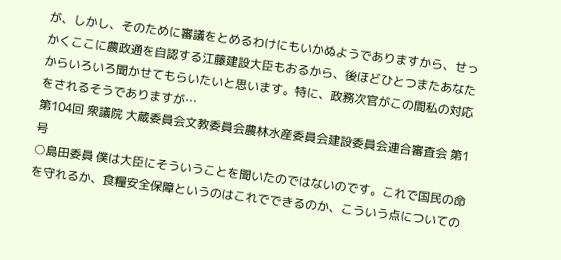が、しかし、そのために審議をとめるわけにもいかぬようでありますから、せっかくここに農政通を自認する江藤建設大臣もおるから、後ほどひとつまたあなたからいろいろ聞かせてもらいたいと思います。特に、政務次官がこの間私の対応をされるそうでありますが…
第104回 衆議院 大蔵委員会文教委員会農林水産委員会建設委員会連合審査会 第1号
○島田委員 僕は大臣にそういうことを聞いたのではないのです。これで国民の命を守れるか、食糧安全保障というのはこれでできるのか、こういう点についての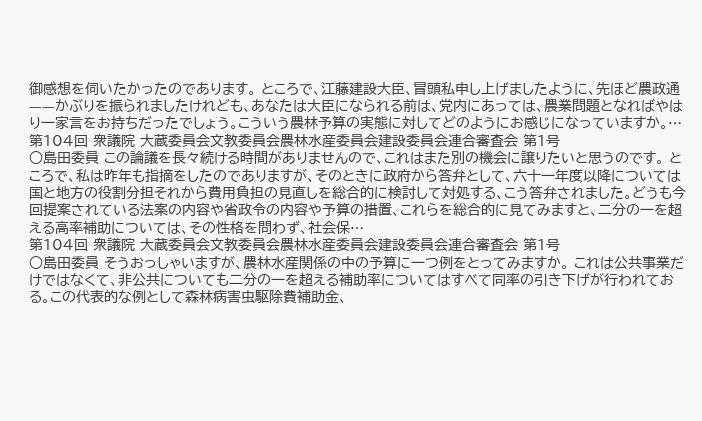御感想を伺いたかったのであります。 ところで、江藤建設大臣、冒頭私申し上げましたように、先ほど農政通——かぶりを振られましたけれども、あなたは大臣になられる前は、党内にあっては、農業問題となればやはり一家言をお持ちだったでしょう。こういう農林予算の実態に対してどのようにお感じになっていますか。…
第104回 衆議院 大蔵委員会文教委員会農林水産委員会建設委員会連合審査会 第1号
○島田委員 この論議を長々続ける時間がありませんので、これはまた別の機会に譲りたいと思うのです。 ところで、私は昨年も指摘をしたのでありますが、そのときに政府から答弁として、六十一年度以降については国と地方の役割分担それから費用負担の見直しを総合的に検討して対処する、こう答弁されました。どうも今回提案されている法案の内容や省政令の内容や予算の措置、これらを総合的に見てみますと、二分の一を超える高率補助については、その性格を問わず、社会保…
第104回 衆議院 大蔵委員会文教委員会農林水産委員会建設委員会連合審査会 第1号
○島田委員 そうおっしゃいますが、農林水産関係の中の予算に一つ例をとってみますか。 これは公共事業だけではなくて、非公共についても二分の一を超える補助率についてはすべて同率の引き下げが行われておる。この代表的な例として森林病害虫駆除費補助金、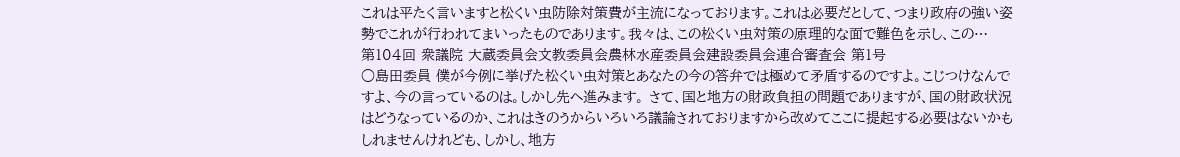これは平たく言いますと松くい虫防除対策費が主流になっております。これは必要だとして、つまり政府の強い姿勢でこれが行われてまいったものであります。我々は、この松くい虫対策の原理的な面で難色を示し、この…
第104回 衆議院 大蔵委員会文教委員会農林水産委員会建設委員会連合審査会 第1号
○島田委員 僕が今例に挙げた松くい虫対策とあなたの今の答弁では極めて矛盾するのですよ。こじつけなんですよ、今の言っているのは。しかし先へ進みます。 さて、国と地方の財政負担の問題でありますが、国の財政状況はどうなっているのか、これはきのうからいろいろ議論されておりますから改めてここに提起する必要はないかもしれませんけれども、しかし、地方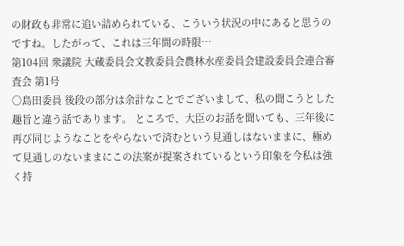の財政も非常に追い詰められている、こういう状況の中にあると思うのですね。したがって、これは三年間の時限…
第104回 衆議院 大蔵委員会文教委員会農林水産委員会建設委員会連合審査会 第1号
○島田委員 後段の部分は余計なことでございまして、私の聞こうとした趣旨と違う話であります。 ところで、大臣のお話を聞いても、三年後に再び同じようなことをやらないで済むという見通しはないままに、極めて見通しのないままにこの法案が提案されているという印象を今私は強く持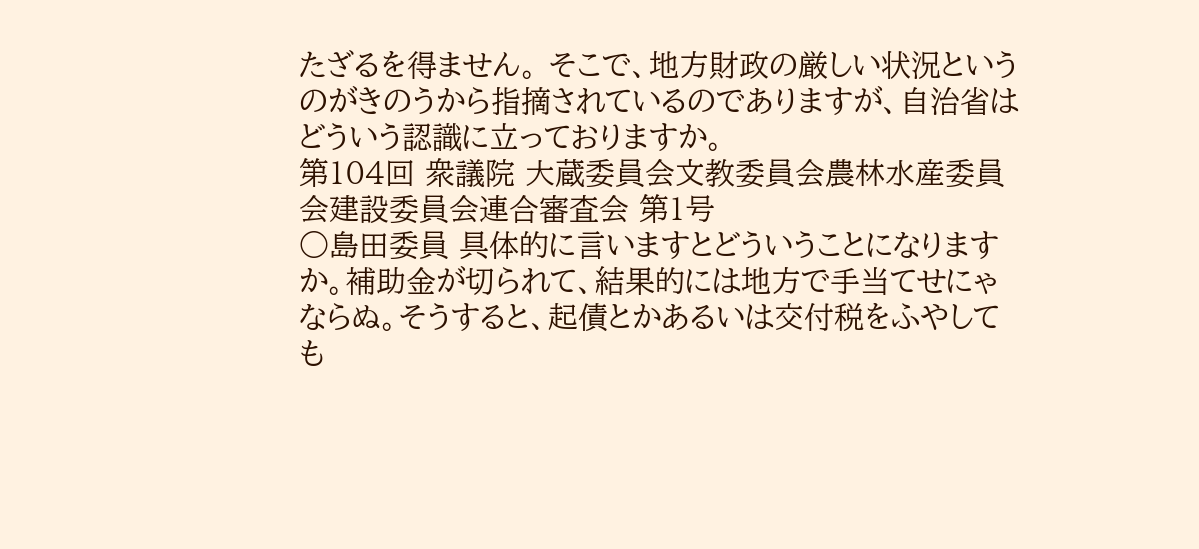たざるを得ません。 そこで、地方財政の厳しい状況というのがきのうから指摘されているのでありますが、自治省はどういう認識に立っておりますか。
第104回 衆議院 大蔵委員会文教委員会農林水産委員会建設委員会連合審査会 第1号
○島田委員 具体的に言いますとどういうことになりますか。補助金が切られて、結果的には地方で手当てせにゃならぬ。そうすると、起債とかあるいは交付税をふやしても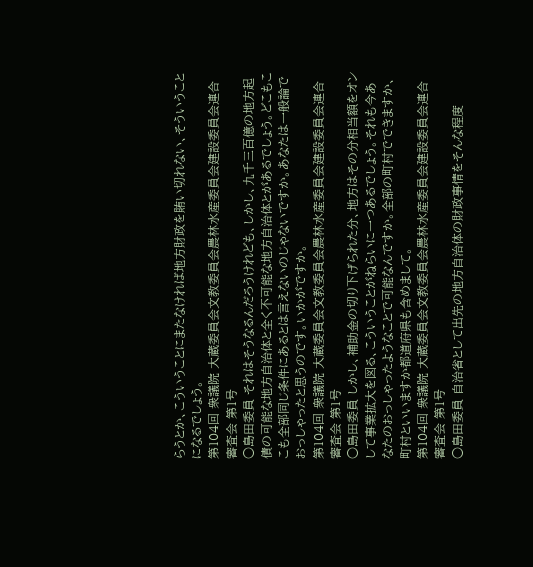らうとか、こういうことにまたなければ地方財政を賄い切れない、そういうことになるでしょう。
第104回 衆議院 大蔵委員会文教委員会農林水産委員会建設委員会連合審査会 第1号
○島田委員 それはそうなるんだろうけれども、しかし、九千三百億の地方起債の可能な地方自治体と全く不可能な地方自治体とがあるでしょう。どこもここも全部同じ条件にあるとは言えないのじゃないですか。あなたは一般論でおっしゃったと思うのです。いかがですか。
第104回 衆議院 大蔵委員会文教委員会農林水産委員会建設委員会連合審査会 第1号
○島田委員 しかし、補助金の切り下げられた分、地方はその分相当額をオンして事業拡大を図る、こういうことがねらいに一つあるでしょう。それも今あなたのおっしゃったようなことで可能なんですか。全部の町村でできますか、町村といいますか都道府県も含めまして。
第104回 衆議院 大蔵委員会文教委員会農林水産委員会建設委員会連合審査会 第1号
○島田委員 自治省として出先の地方自治体の財政事情をそんな程度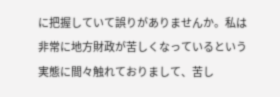に把握していて誤りがありませんか。私は非常に地方財政が苦しくなっているという実態に間々触れておりまして、苦し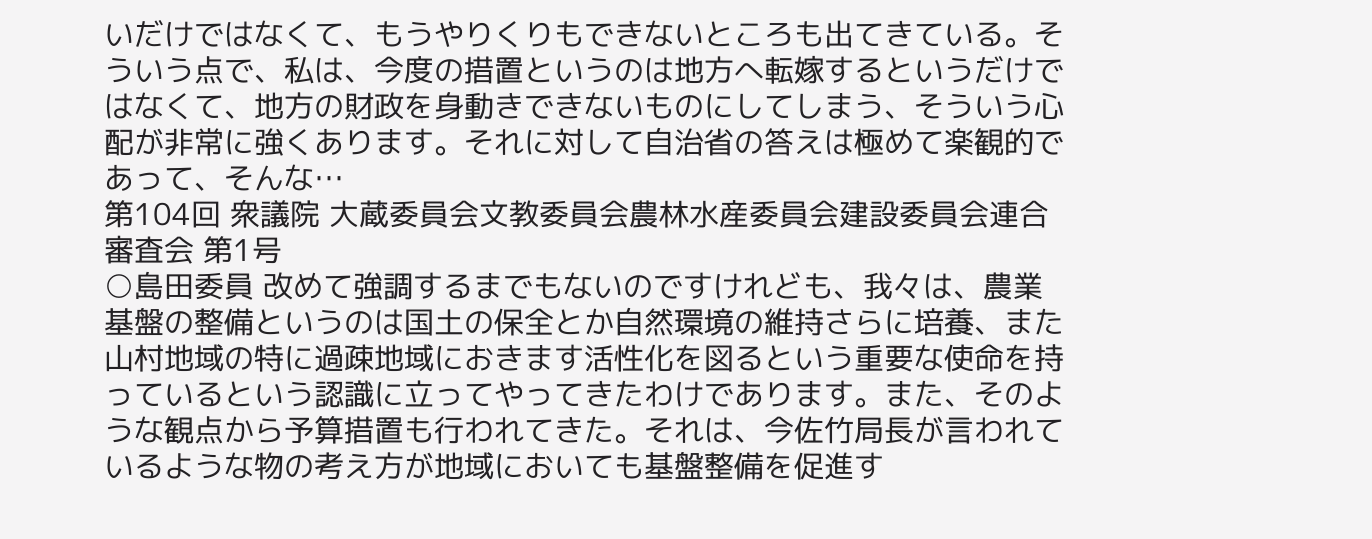いだけではなくて、もうやりくりもできないところも出てきている。そういう点で、私は、今度の措置というのは地方へ転嫁するというだけではなくて、地方の財政を身動きできないものにしてしまう、そういう心配が非常に強くあります。それに対して自治省の答えは極めて楽観的であって、そんな…
第104回 衆議院 大蔵委員会文教委員会農林水産委員会建設委員会連合審査会 第1号
○島田委員 改めて強調するまでもないのですけれども、我々は、農業基盤の整備というのは国土の保全とか自然環境の維持さらに培養、また山村地域の特に過疎地域におきます活性化を図るという重要な使命を持っているという認識に立ってやってきたわけであります。また、そのような観点から予算措置も行われてきた。それは、今佐竹局長が言われているような物の考え方が地域においても基盤整備を促進す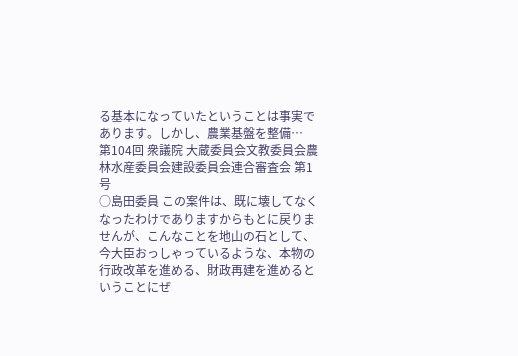る基本になっていたということは事実であります。しかし、農業基盤を整備…
第104回 衆議院 大蔵委員会文教委員会農林水産委員会建設委員会連合審査会 第1号
○島田委員 この案件は、既に壊してなくなったわけでありますからもとに戻りませんが、こんなことを地山の石として、今大臣おっしゃっているような、本物の行政改革を進める、財政再建を進めるということにぜ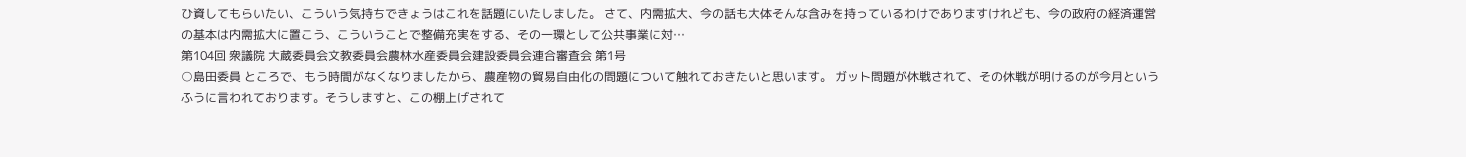ひ資してもらいたい、こういう気持ちできょうはこれを話題にいたしました。 さて、内需拡大、今の話も大体そんな含みを持っているわけでありますけれども、今の政府の経済運営の基本は内需拡大に置こう、こういうことで整備充実をする、その一環として公共事業に対…
第104回 衆議院 大蔵委員会文教委員会農林水産委員会建設委員会連合審査会 第1号
○島田委員 ところで、もう時間がなくなりましたから、農産物の貿易自由化の問題について触れておきたいと思います。 ガット問題が休戦されて、その休戦が明けるのが今月というふうに言われております。そうしますと、この棚上げされて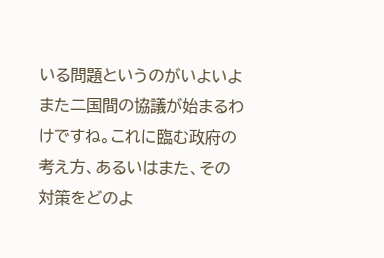いる問題というのがいよいよまた二国間の協議が始まるわけですね。これに臨む政府の考え方、あるいはまた、その対策をどのよ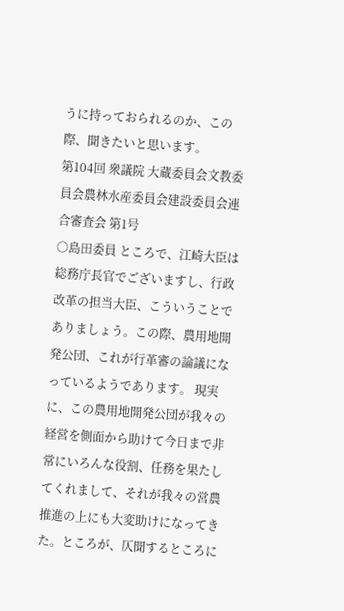うに持っておられるのか、この際、聞きたいと思います。
第104回 衆議院 大蔵委員会文教委員会農林水産委員会建設委員会連合審査会 第1号
○島田委員 ところで、江崎大臣は総務庁長官でございますし、行政改革の担当大臣、こういうことでありましょう。この際、農用地開発公団、これが行革審の論議になっているようであります。 現実に、この農用地開発公団が我々の経営を側面から助けて今日まで非常にいろんな役割、任務を果たしてくれまして、それが我々の営農推進の上にも大変助けになってきた。ところが、仄聞するところに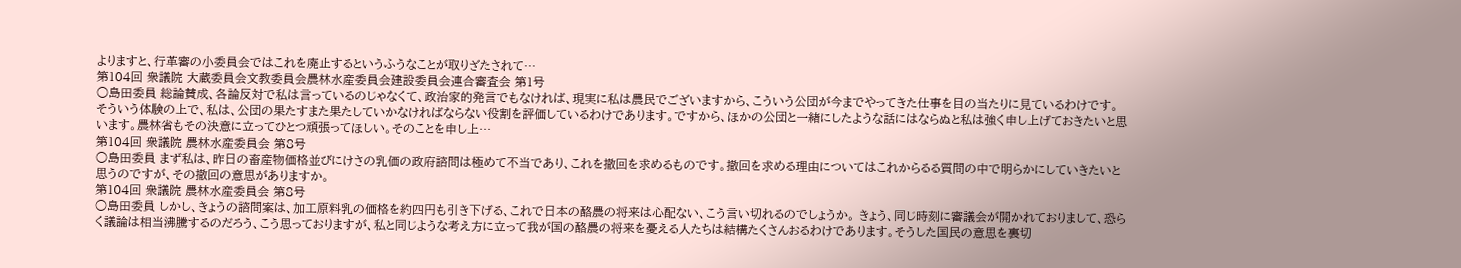よりますと、行革審の小委員会ではこれを廃止するというふうなことが取りざたされて…
第104回 衆議院 大蔵委員会文教委員会農林水産委員会建設委員会連合審査会 第1号
○島田委員 総論賛成、各論反対で私は言っているのじゃなくて、政治家的発言でもなければ、現実に私は農民でございますから、こういう公団が今までやってきた仕事を目の当たりに見ているわけです。そういう体験の上で、私は、公団の果たすまた果たしていかなければならない役割を評価しているわけであります。ですから、ほかの公団と一緒にしたような話にはならぬと私は強く申し上げておきたいと思います。農林省もその決意に立ってひとつ頑張ってほしい。そのことを申し上…
第104回 衆議院 農林水産委員会 第8号
○島田委員 まず私は、昨日の畜産物価格並びにけさの乳価の政府諮問は極めて不当であり、これを撤回を求めるものです。撤回を求める理由についてはこれからるる質問の中で明らかにしていきたいと思うのですが、その撤回の意思がありますか。
第104回 衆議院 農林水産委員会 第8号
○島田委員 しかし、きょうの諮問案は、加工原料乳の価格を約四円も引き下げる、これで日本の酪農の将来は心配ない、こう言い切れるのでしょうか。 きょう、同じ時刻に審議会が開かれておりまして、恐らく議論は相当沸騰するのだろう、こう思っておりますが、私と同じような考え方に立って我が国の酪農の将来を憂える人たちは結構たくさんおるわけであります。そうした国民の意思を裏切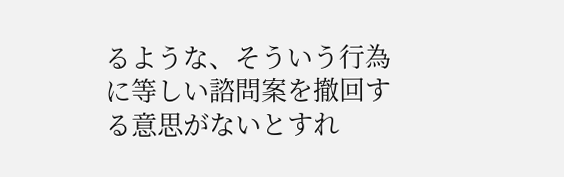るような、そういう行為に等しい諮問案を撤回する意思がないとすれ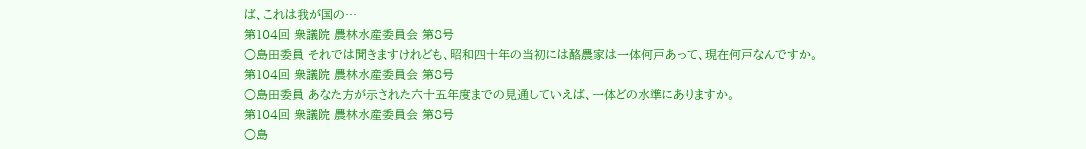ば、これは我が国の…
第104回 衆議院 農林水産委員会 第8号
○島田委員 それでは聞きますけれども、昭和四十年の当初には酪農家は一体何戸あって、現在何戸なんですか。
第104回 衆議院 農林水産委員会 第8号
○島田委員 あなた方が示された六十五年度までの見通していえば、一体どの水準にありますか。
第104回 衆議院 農林水産委員会 第8号
○島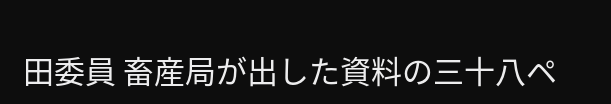田委員 畜産局が出した資料の三十八ペ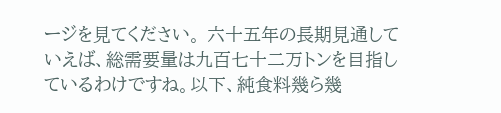ージを見てください。 六十五年の長期見通していえば、総需要量は九百七十二万トンを目指しているわけですね。以下、純食料幾ら幾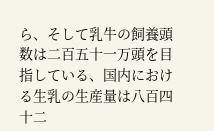ら、そして乳牛の飼養頭数は二百五十一万頭を目指している、国内における生乳の生産量は八百四十二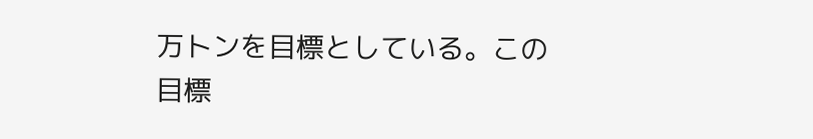万トンを目標としている。この目標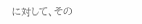に対して、その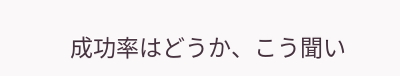成功率はどうか、こう聞い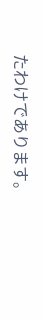たわけであります。